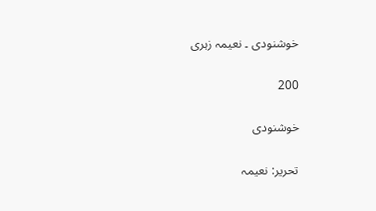خوشنودی ۔ نعیمہ زہری

200

خوشنودی

تحریر: نعیمہ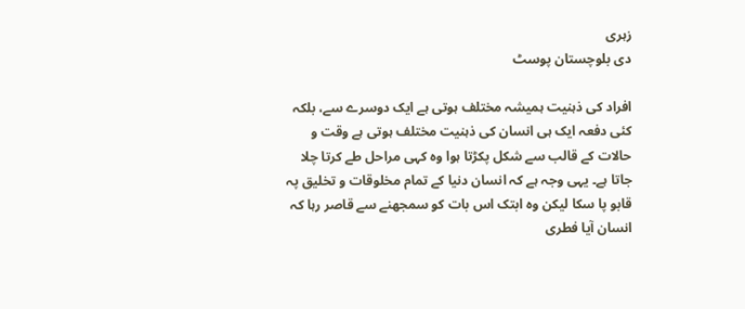زہری
دی بلوچستان پوسٹ

افراد کی ذہنیت ہمیشہ مختلف ہوتی ہے ایک دوسرے سے، بلکہ کئی دفعہ ایک ہی انسان کی ذہنیت مختلف ہوتی ہے وقت و حالات کے قالب سے شکل پکڑتا ہوا وہ کہی مراحل طے کرتا چلا جاتا ہے۔ یہی وجہ ہے کہ انسان دنیا کے تمام مخلوقات و تخلیق پہ قابو پا سکا لیکن وہ ابتک اس بات کو سمجھنے سے قاصر رہا کہ انسان آیا فطری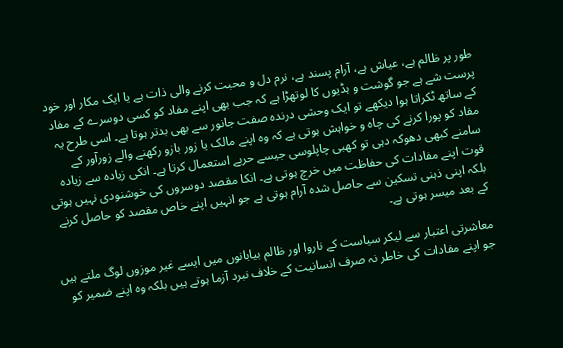طور پر ظالم ہے، عیاش ہے، آرام پسند ہے، نرم دل و محبت کرنے والی ذات ہے یا ایک مکار اور خود پرست شے ہے جو گوشت و ہڈیوں کا لوتھڑا ہے کہ جب بھی اپنے مفاد کو کسی دوسرے کے مفاد کے ساتھ ٹکراتا ہوا دیکھے تو ایک وحشی درندہ صفت جانور سے بھی بدتر ہوتا ہے۔ اسی طرح یہ مفاد کو پورا کرنے کی چاہ و خواہش ہوتی ہے کہ وہ اپنے مالک یا زور بازو رکھنے والے زورآور کے سامنے کبھی دھوکہ دہی تو کھبی چاپلوسی جیسے حربے استعمال کرتا ہے۔ انکی زیادہ سے زیادہ قوت اپنے مفادات کی حفاظت میں خرچ ہوتی ہے۔ انکا مقصد دوسروں کی خوشنودی نہیں ہوتی بلکہ اپنی ذہنی تسکین سے حاصل شدہ آرام ہوتی ہے جو انہیں اپنے خاص مقصد کو حاصل کرنے کے بعد میسر ہوتی ہے۔

معاشرتی اعتبار سے لیکر سیاست کے ناروا اور ظالم بیابانوں میں ایسے غیر موزوں لوگ ملتے ہیں جو اپنے مفادات کی خاطر نہ صرف انسانیت کے خلاف نبرد آزما ہوتے ہیں بلکہ وہ اپنے ضمیر کو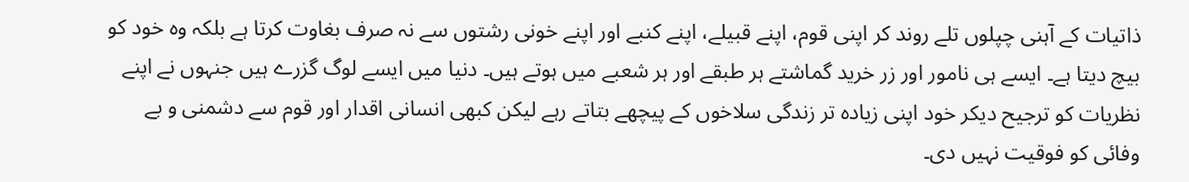ذاتیات کے آہنی چپلوں تلے روند کر اپنی قوم، اپنے قبیلے، اپنے کنبے اور اپنے خونی رشتوں سے نہ صرف بغاوت کرتا ہے بلکہ وہ خود کو بیچ دیتا ہے۔ ایسے ہی نامور اور زر خرید گماشتے ہر طبقے اور ہر شعبے میں ہوتے ہیں۔ دنیا میں ایسے لوگ گزرے ہیں جنہوں نے اپنے نظریات کو ترجیح دیکر خود اپنی زیادہ تر زندگی سلاخوں کے پیچھے بتاتے رہے لیکن کبھی انسانی اقدار اور قوم سے دشمنی و بے وفائی کو فوقیت نہیں دی۔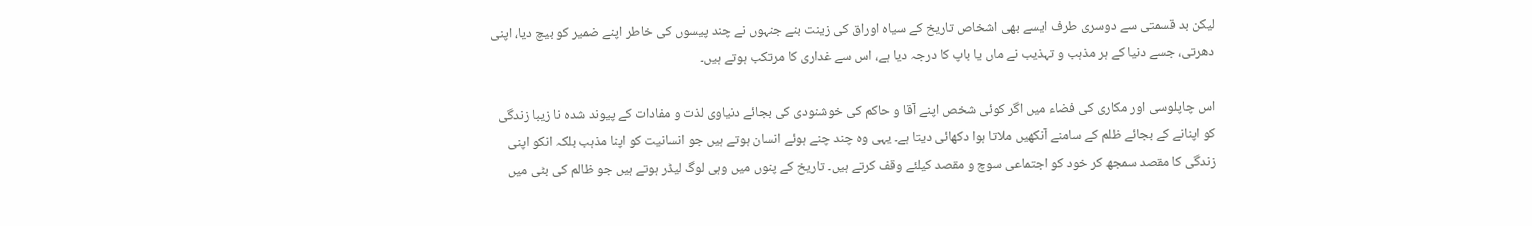لیکن بد قسمتی سے دوسری طرف ایسے بھی اشخاص تاریخ کے سیاہ اوراق کی زینت بنے جنہوں نے چند پیسوں کی خاطر اپنے ضمیر کو بیچ دیا، اپنی دھرتی، جسے دنیا کے ہر مذہب و تہذیب نے ماں یا باپ کا درجہ دیا ہے، اس سے غداری کا مرتکب ہوتے ہیں۔

اس چاپلوسی اور مکاری کی فضاء میں اگر کوئی شخص اپنے آقا و حاکم کی خوشنودی کی بجائے دنیاوی لذت و مفادات کے پیوند شدہ نا زیبا زندگی کو اپنانے کے بجائے ظلم کے سامنے آنکھیں ملاتا ہوا دکھائی دیتا ہے۔ یہی وہ چند چنے ہوئے انسان ہوتے ہیں جو انسانیت کو اپنا مذہب بلکہ انکو اپنی زندگی کا مقصد سمجھ کر خود کو اجتماعی سوچ و مقصد کیلئے وقف کرتے ہیں۔ تاریخ کے پنوں میں وہی لوگ لیڈر ہوتے ہیں جو ظالم کی بٹی میں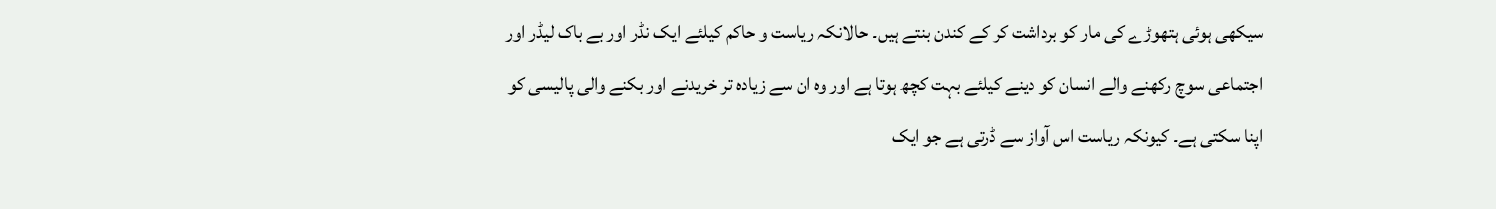سیکھی ہوئی ہتھوڑے کی مار کو برداشت کر کے کندن بنتے ہیں۔ حالانکہ ریاست و حاکم کیلئے ایک نڈر اور بے باک لیڈر اور اجتماعی سوچ رکھنے والے انسان کو دینے کیلئے بہت کچھ ہوتا ہے اور وہ ان سے زیادہ تر خریدنے اور بکنے والی پالیسی کو اپنا سکتی ہے۔ کیونکہ ریاست اس آواز سے ڈرتی ہے جو ایک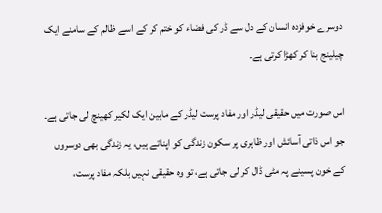دوسرے خوفزدہ انسان کے دل سے ڈر کی فضاء کو ختم کر کے اسے ظالم کے سامنے ایک چیلینج بنا کر کھڑا کرتی ہے۔

اس صورت میں حقیقی لیڈر اور مفاد پرست لیڈر کے مابین ایک لکیر کھینچ لی جاتی ہے۔ جو اس ذاتی آسائش اور ظاہری پر سکون زندگی کو اپناتے ہیں، یہ زندگی بھی دوسروں کے خون پسینے پہ مٹی ڈال کر لی جاتی ہے، تو وہ حقیقی نہیں بلکہ مفاد پرست،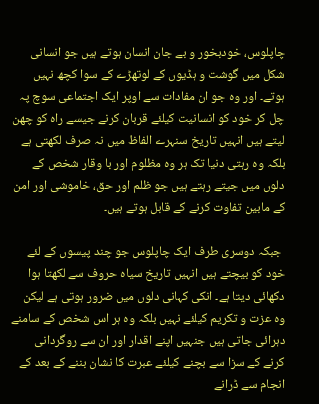چاپلوس، خودبخور و بے جان انسان ہوتے ہیں جو انسانی شکل میں گوشت و ہڈیوں کے لوتھڑے کے سوا کچھ نہیں ہوتے۔ اور وہ جو ان مفادات سے اوپر ایک اجتماعی سوچ پہ چل کر خود کو انسانیت کیلئے قربان کرنے جیسے راہ کو چھن لیتے ہیں انہیں تاریخ سنہرے الفاظ میں نہ صرف لکھتی ہے بلکہ وہ رہتی دنیا تک ہر وہ مظلوم اور با وقار شخص کے دلوں میں جیتے رہتے ہیں جو ظلم اور حق، خاموشی اور امن کے مابین تفاوت کرنے کے قابل ہوتے ہیں۔

 جبکہ دوسری طرف ایک چاپلوس جو چند پیسوں کے لئے خود کو بیچتے ہیں انہیں تاریخ سیاہ حروف سے لکھتا ہوا دکھائی دیتا ہے۔ انکی کہانی دلوں میں ضرور ہوتی ہے لیکن وہ عزت و تکریم کیلئے نہیں بلکہ وہ ہر اس شخص کے سامنے دہرائی جاتی ہیں جنہیں اپنے اقدار اور ان سے روگردانی کرنے کے سزا سے بچنے کیلئے عبرت کا نشان بننے کے بعد کے انجام سے ڈرانے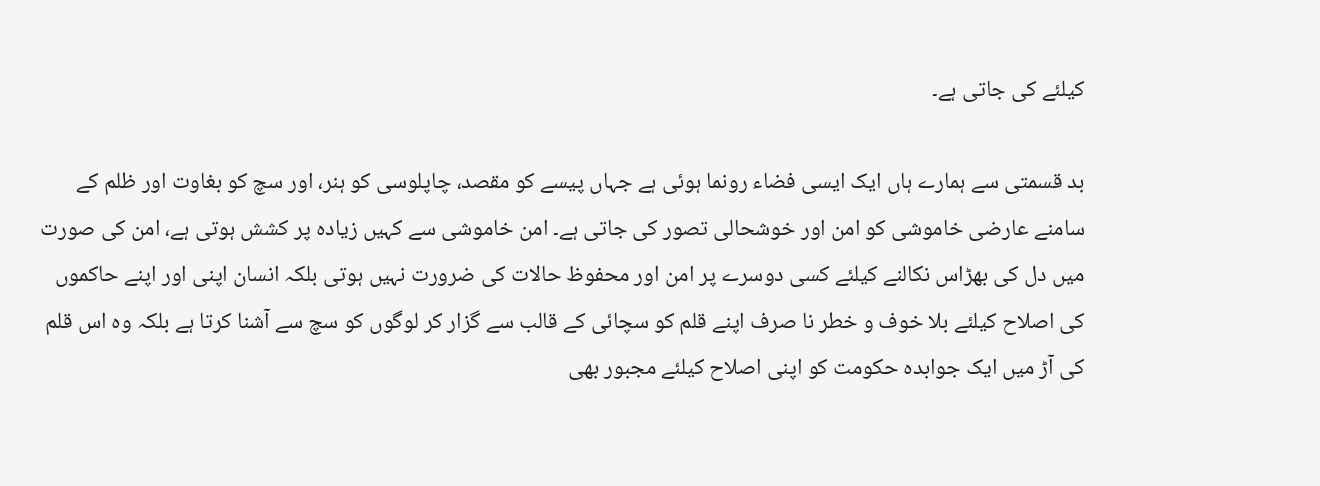کیلئے کی جاتی ہے۔

بد قسمتی سے ہمارے ہاں ایک ایسی فضاء رونما ہوئی ہے جہاں پیسے کو مقصد، چاپلوسی کو ہنر، اور سچ کو بغاوت اور ظلم کے سامنے عارضی خاموشی کو امن اور خوشحالی تصور کی جاتی ہے۔ امن خاموشی سے کہیں زیادہ پر کشش ہوتی ہے، امن کی صورت میں دل کی بھڑاس نکالنے کیلئے کسی دوسرے پر امن اور محفوظ حالات کی ضرورت نہیں ہوتی بلکہ انسان اپنی اور اپنے حاکموں کی اصلاح کیلئے بلا خوف و خطر نا صرف اپنے قلم کو سچائی کے قالب سے گزار کر لوگوں کو سچ سے آشنا کرتا ہے بلکہ وہ اس قلم کی آڑ میں ایک جوابدہ حکومت کو اپنی اصلاح کیلئے مجبور بھی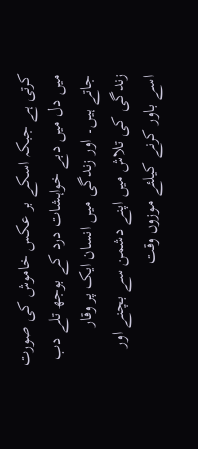کرتی ہے جبکہ اسکے بر عکس خاموش کی صورت میں دل میں دبے خواہشات درد کے بوجھ تلے دب جاتے ہیں۔ اور زندگی میں انسان ایک پر وقار زندگی کی تلاش میں اپنے دشمن سے بچنے اور اسے باور کرنے کیلئے موزوں وقت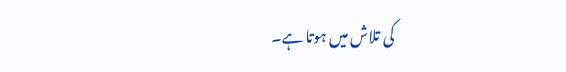کی تلاش میں ہوتا ہے۔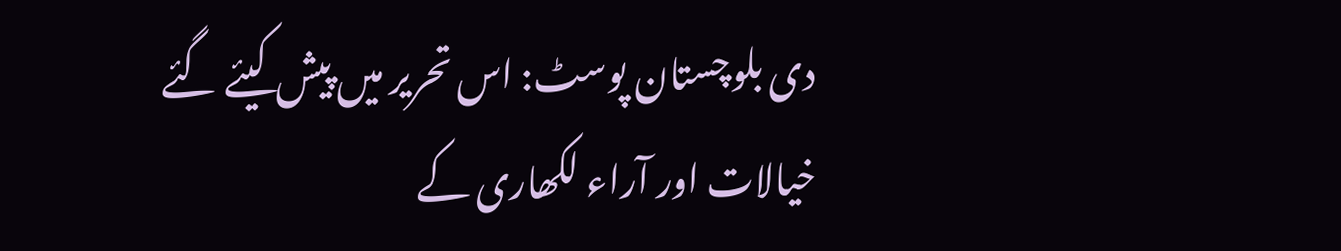دی بلوچستان پوسٹ: اس تحریر میں پیش کیئے گئے خیالات اور آراء لکھاری کے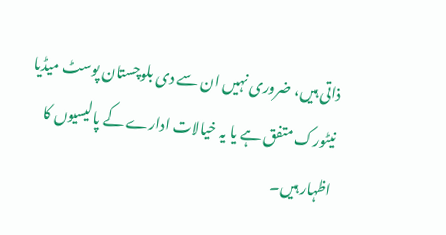ذاتی ہیں، ضروری نہیں ان سے دی بلوچستان پوسٹ میڈیا نیٹورک متفق ہے یا یہ خیالات ادارے کے پالیسیوں کا اظہار ہیں۔